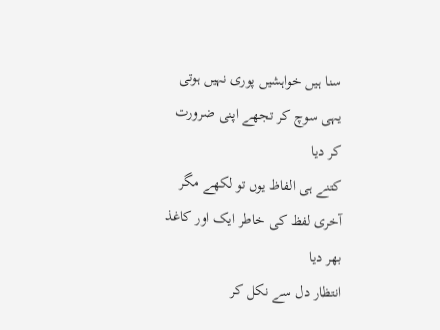سنا ہیں خواہشیں پوری نہیں ہوتی
یہی سوچ کر تجھے اپنی ضرورت کر دیا
کتنے ہی الفاظ یوں تو لکھے مگر
آخری لفظ کی خاطر ایک اور کاغذ بھر دیا
انتظار دل سے نکل کر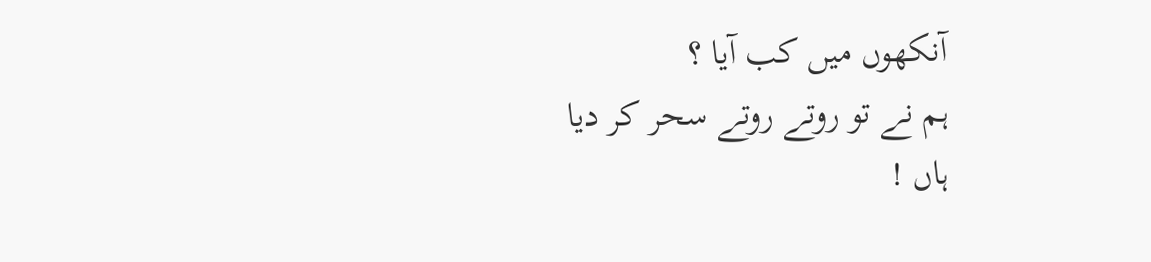آنکھوں میں کب آیا ؟
ہم نے تو روتے روتے سحر کر دیا
ہاں !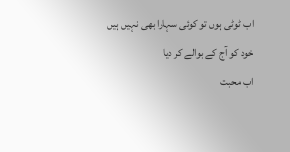اب ٹوٹی ہوں تو کوئی سہارا بھی نہیں ہیں
خود کو آج کے بوالے کر دیا
اب محبت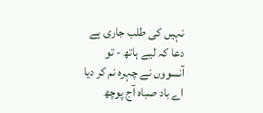نہیں کی طلب جاری ہے
دعا کہ لیے ہاتھ - تو آنسووں نے چہرہ نم کر دیا
اے باد صباہ آج پوچھ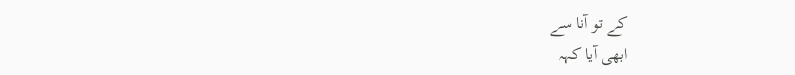کے تو آنا سے
ابھی آیا کہہ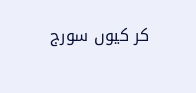کر کیوں سورج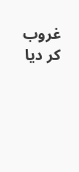غروب کر دیا